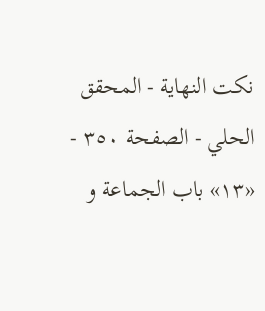نكت النهاية - المحقق الحلي - الصفحة ٣٥٠ - «١٣» باب الجماعة و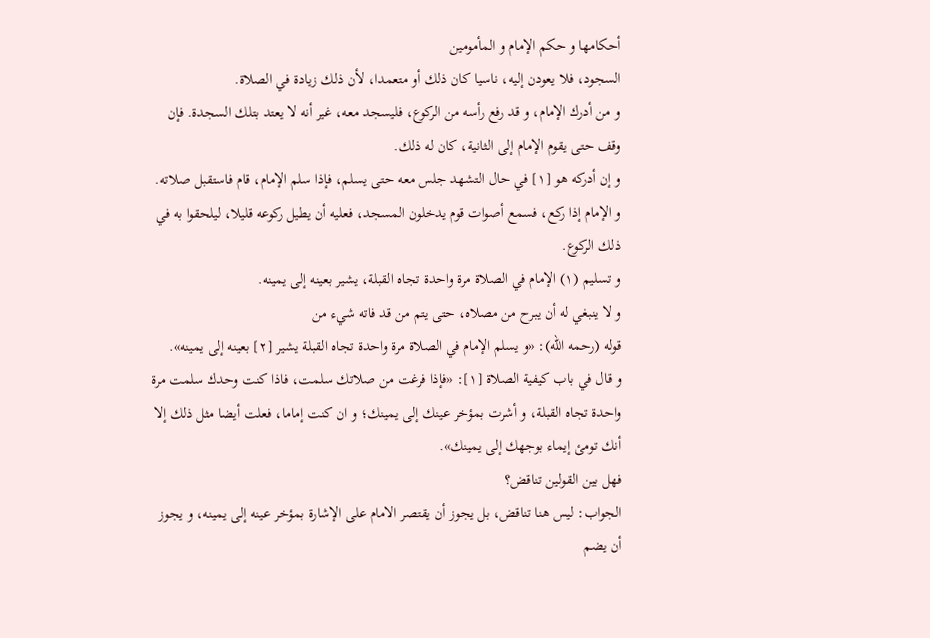أحكامها و حكم الإمام و المأمومين
السجود، فلا يعودن إليه، ناسيا كان ذلك أو متعمدا، لأن ذلك زيادة في الصلاة.
و من أدرك الإمام، و قد رفع رأسه من الركوع، فليسجد معه، غير أنه لا يعتد بتلك السجدة. فإن وقف حتى يقوم الإمام إلى الثانية، كان له ذلك.
و إن أدركه هو [١] في حال التشهد جلس معه حتى يسلم، فإذا سلم الإمام، قام فاستقبل صلاته.
و الإمام إذا ركع، فسمع أصوات قوم يدخلون المسجد، فعليه أن يطيل ركوعه قليلا، ليلحقوا به في ذلك الركوع.
و تسليم (١) الإمام في الصلاة مرة واحدة تجاه القبلة، يشير بعينه إلى يمينه.
و لا ينبغي له أن يبرح من مصلاه، حتى يتم من قد فاته شيء من
قوله (رحمه الله): «و يسلم الإمام في الصلاة مرة واحدة تجاه القبلة يشير [٢] بعينه إلى يمينه».
و قال في باب كيفية الصلاة [١]: «فإذا فرغت من صلاتك سلمت، فاذا كنت وحدك سلمت مرة واحدة تجاه القبلة، و أشرت بمؤخر عينك إلى يمينك؛ و ان كنت إماما، فعلت أيضا مثل ذلك إلا أنك تومئ إيماء بوجهك إلى يمينك».
فهل بين القولين تناقض؟
الجواب: ليس هنا تناقض، بل يجوز أن يقتصر الامام على الإشارة بمؤخر عينه إلى يمينه، و يجوز أن يضم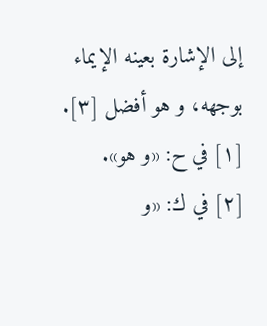إلى الإشارة بعينه الإيماء بوجهه، و هو أفضل [٣].
[١] في ح: «و هو».
[٢] في ك: «و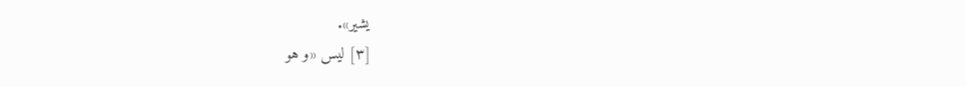يشير».
[٣] ليس «و هو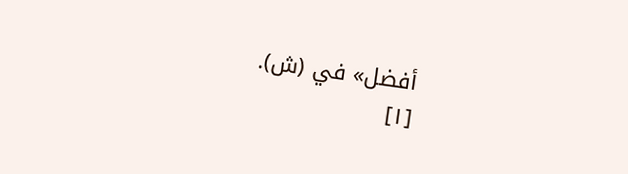أفضل» في (ش).
[١]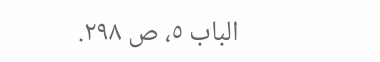الباب ٥، ص ٢٩٨.